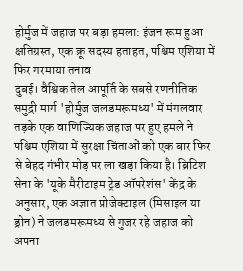होर्मुज में जहाज पर बड़ा हमला: इंजन रूम हुआ क्षतिग्रस्त, एक क्रू सदस्य हताहत, पश्चिम एशिया में फिर गरमाया तनाव
दुबई। वैश्विक तेल आपूर्ति के सबसे रणनीतिक समुद्री मार्ग 'होर्मुज जलडमरूमध्य' में मंगलवार तड़के एक वाणिज्यिक जहाज पर हुए हमले ने पश्चिम एशिया में सुरक्षा चिंताओं को एक बार फिर से बेहद गंभीर मोड़ पर ला खड़ा किया है। ब्रिटिश सेना के 'यूके मैरीटाइम ट्रेड ऑपरेशंस' केंद्र के अनुसार, एक अज्ञात प्रोजेक्टाइल (मिसाइल या ड्रोन) ने जलडमरूमध्य से गुजर रहे जहाज को अपना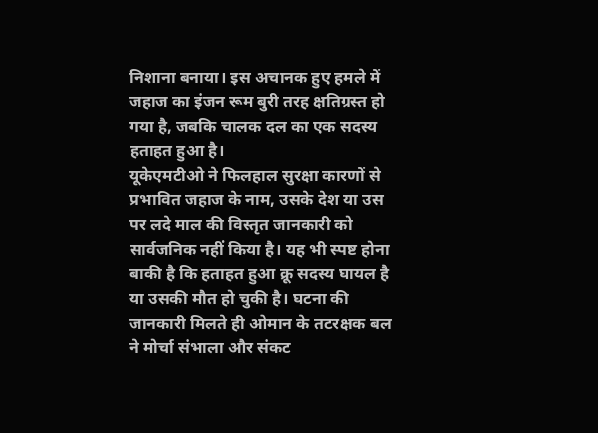निशाना बनाया। इस अचानक हुए हमले में जहाज का इंजन रूम बुरी तरह क्षतिग्रस्त हो गया है, जबकि चालक दल का एक सदस्य हताहत हुआ है।
यूकेएमटीओ ने फिलहाल सुरक्षा कारणों से प्रभावित जहाज के नाम, उसके देश या उस पर लदे माल की विस्तृत जानकारी को सार्वजनिक नहीं किया है। यह भी स्पष्ट होना बाकी है कि हताहत हुआ क्रू सदस्य घायल है या उसकी मौत हो चुकी है। घटना की जानकारी मिलते ही ओमान के तटरक्षक बल ने मोर्चा संभाला और संकट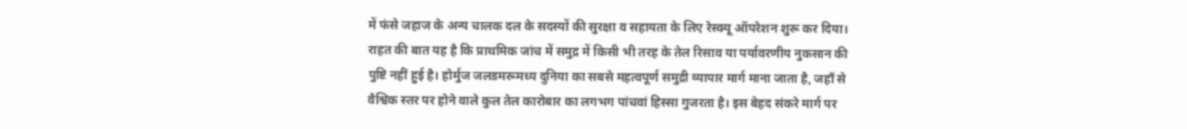में फंसे जहाज के अन्य चालक दल के सदस्यों की सुरक्षा व सहायता के लिए रेस्क्यू ऑपरेशन शुरू कर दिया। राहत की बात यह है कि प्राथमिक जांच में समुद्र में किसी भी तरह के तेल रिसाव या पर्यावरणीय नुकसान की पुष्टि नहीं हुई है। होर्मुज जलडमरूमध्य दुनिया का सबसे महत्वपूर्ण समुद्री व्यापार मार्ग माना जाता है, जहाँ से वैश्विक स्तर पर होने वाले कुल तेल कारोबार का लगभग पांचवां हिस्सा गुजरता है। इस बेहद संकरे मार्ग पर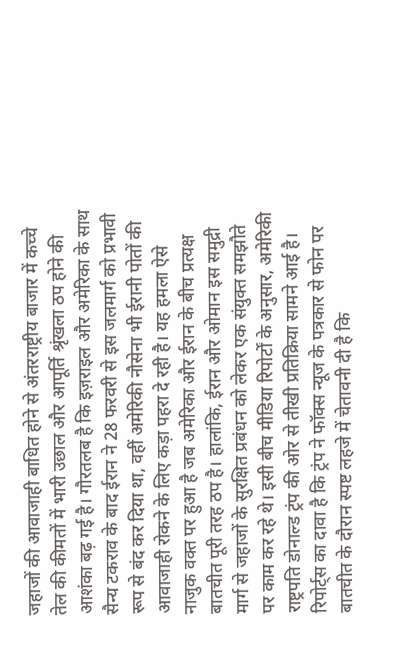जहाजों की आवाजाही बाधित होने से अंतरराष्ट्रीय बाजार में कच्चे तेल की कीमतों में भारी उछाल और आपूर्ति श्रृंखला ठप होने की आशंका बढ़ गई है। गौरतलब है कि इज़राइल और अमेरिका के साथ सैन्य टकराव के बाद ईरान ने 28 फरवरी से इस जलमार्ग को प्रभावी रूप से बंद कर दिया था, वहीं अमेरिकी नौसेना भी ईरानी पोतों की आवाजाही रोकने के लिए कड़ा पहरा दे रही है। यह हमला ऐसे नाजुक वक्त पर हुआ है जब अमेरिका और ईरान के बीच प्रत्यक्ष बातचीत पूरी तरह ठप है। हालांकि, ईरान और ओमान इस समुद्री मार्ग से जहाजों के सुरक्षित प्रबंधन को लेकर एक संयुक्त समझौते पर काम कर रहे थे। इसी बीच मीडिया रिपोर्टों के अनुसार, अमेरिकी राष्ट्रपति डोनाल्ड ट्रंप की ओर से तीखी प्रतिक्रिया सामने आई है। रिपोर्ट्स का दावा है कि ट्रंप ने फॉक्स न्यूज के पत्रकार से फोन पर बातचीत के दौरान स्पष्ट लहजे में चेतावनी दी है कि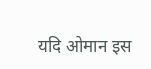यदि ओमान इस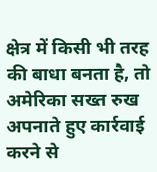क्षेत्र में किसी भी तरह की बाधा बनता है, तो अमेरिका सख्त रुख अपनाते हुए कार्रवाई करने से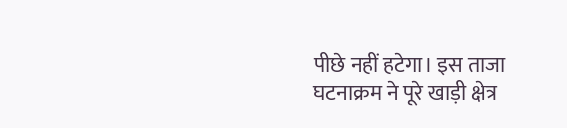पीछे नहीं हटेगा। इस ताजा घटनाक्रम ने पूरे खाड़ी क्षेत्र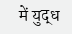में युद्ध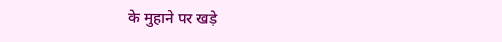के मुहाने पर खड़े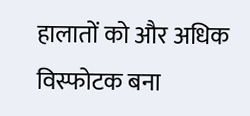हालातों को और अधिक विस्फोटक बना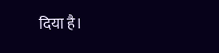दिया है।